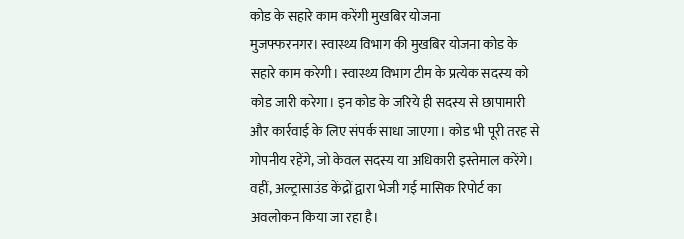कोड के सहारे काम करेंगी मुखबिर योजना
मुजफ्फरनगर। स्वास्थ्य विभाग की मुखबिर योजना कोड के सहारे काम करेगी। स्वास्थ्य विभाग टीम के प्रत्येक सदस्य को कोड जारी करेगा। इन कोड के जरिये ही सदस्य से छापामारी और कार्रवाई के लिए संपर्क साधा जाएगा। कोड भी पूरी तरह से गोपनीय रहेंगे, जो केवल सदस्य या अधिकारी इस्तेमाल करेंगे। वहीं, अल्ट्रासाउंड केंद्रों द्वारा भेजी गई मासिक रिपोर्ट का अवलोकन किया जा रहा है।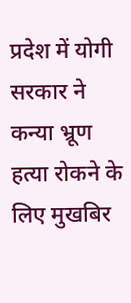प्रदेश में योगी सरकार ने कन्या भ्रूण हत्या रोकने के लिए मुखबिर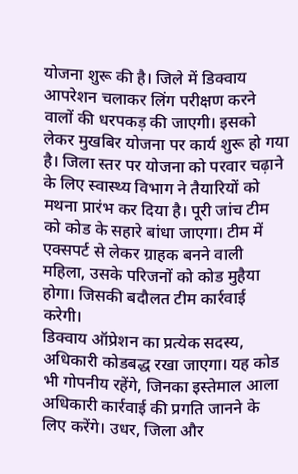योजना शुरू की है। जिले में डिक्वाय आपरेशन चलाकर लिंग परीक्षण करने वालों की धरपकड़ की जाएगी। इसको लेकर मुखबिर योजना पर कार्य शुरू हो गया है। जिला स्तर पर योजना को परवार चढ़ाने के लिए स्वास्थ्य विभाग ने तैयारियों को मथना प्रारंभ कर दिया है। पूरी जांच टीम को कोड के सहारे बांधा जाएगा। टीम में एक्सपर्ट से लेकर ग्राहक बनने वाली महिला, उसके परिजनों को कोड मुहैया होगा। जिसकी बदौलत टीम कार्रवाई करेगी।
डिक्वाय ऑप्रेशन का प्रत्येक सदस्य, अधिकारी कोडबद्ध रखा जाएगा। यह कोड भी गोपनीय रहेंगे, जिनका इस्तेमाल आला अधिकारी कार्रवाई की प्रगति जानने के लिए करेंगे। उधर, जिला और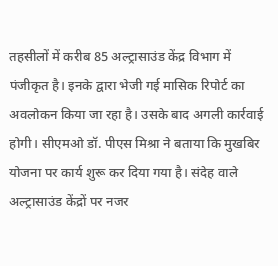तहसीलों में करीब 85 अल्ट्रासाउंड केंद्र विभाग में पंजीकृत है। इनके द्वारा भेजी गई मासिक रिपोर्ट का अवलोकन किया जा रहा है। उसके बाद अगली कार्रवाई होगी। सीएमओ डॉ. पीएस मिश्रा ने बताया कि मुखबिर योजना पर कार्य शुरू कर दिया गया है। संदेह वाले अल्ट्रासाउंड केंद्रों पर नजर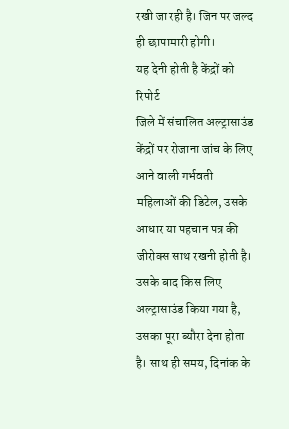रखी जा रही है। जिन पर जल्द ही छापामारी होगी।
यह देनी होती है केंद्रों को रिपोर्ट
जिले में संचालित अल्ट्रासाउंड केंद्रों पर रोजाना जांच के लिए आने वाली गर्भवती महिलाओं की डिटेल, उसके आधार या पहचान पत्र की जीरोक्स साथ रखनी होती है। उसके बाद किस लिए अल्ट्रासाउंड किया गया है, उसका पूरा ब्यौरा देना होता है। साथ ही समय, दिनांक के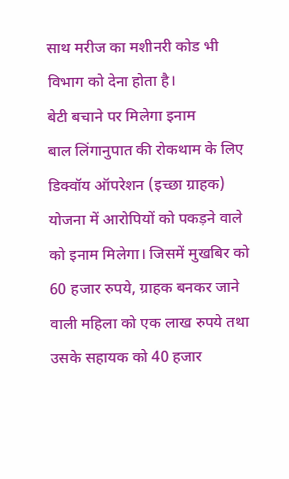साथ मरीज का मशीनरी कोड भी विभाग को देना होता है।
बेटी बचाने पर मिलेगा इनाम
बाल लिंगानुपात की रोकथाम के लिए डिक्वॉय ऑपरेशन (इच्छा ग्राहक) योजना में आरोपियों को पकड़ने वाले को इनाम मिलेगा। जिसमें मुखबिर को 60 हजार रुपये, ग्राहक बनकर जाने वाली महिला को एक लाख रुपये तथा उसके सहायक को 40 हजार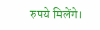रुपये मिलेंगे।